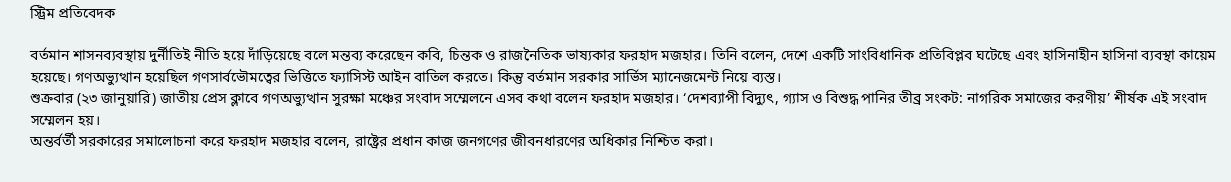স্ট্রিম প্রতিবেদক

বর্তমান শাসনব্যবস্থায় দুর্নীতিই নীতি হয়ে দাঁড়িয়েছে বলে মন্তব্য করেছেন কবি, চিন্তক ও রাজনৈতিক ভাষ্যকার ফরহাদ মজহার। তিনি বলেন, দেশে একটি সাংবিধানিক প্রতিবিপ্লব ঘটেছে এবং হাসিনাহীন হাসিনা ব্যবস্থা কায়েম হয়েছে। গণঅভ্যুত্থান হয়েছিল গণসার্বভৌমত্বের ভিত্তিতে ফ্যাসিস্ট আইন বাতিল করতে। কিন্তু বর্তমান সরকার সার্ভিস ম্যানেজমেন্ট নিয়ে ব্যস্ত।
শুক্রবার (২৩ জানুয়ারি) জাতীয় প্রেস ক্লাবে গণঅভ্যুত্থান সুরক্ষা মঞ্চের সংবাদ সম্মেলনে এসব কথা বলেন ফরহাদ মজহার। ‘দেশব্যাপী বিদ্যুৎ, গ্যাস ও বিশুদ্ধ পানির তীব্র সংকট: নাগরিক সমাজের করণীয়’ শীর্ষক এই সংবাদ সম্মেলন হয়।
অন্তর্বর্তী সরকারের সমালোচনা করে ফরহাদ মজহার বলেন, রাষ্ট্রের প্রধান কাজ জনগণের জীবনধারণের অধিকার নিশ্চিত করা।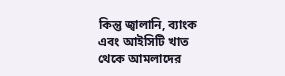কিন্তু জ্বালানি, ব্যাংক এবং আইসিটি খাত থেকে আমলাদের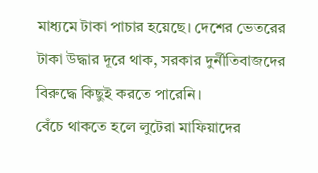মাধ্যমে টাকা পাচার হয়েছে। দেশের ভেতরের টাকা উদ্ধার দূরে থাক, সরকার দুর্নীতিবাজদের বিরুদ্ধে কিছুই করতে পারেনি।
বেঁচে থাকতে হলে লুটেরা মাফিয়াদের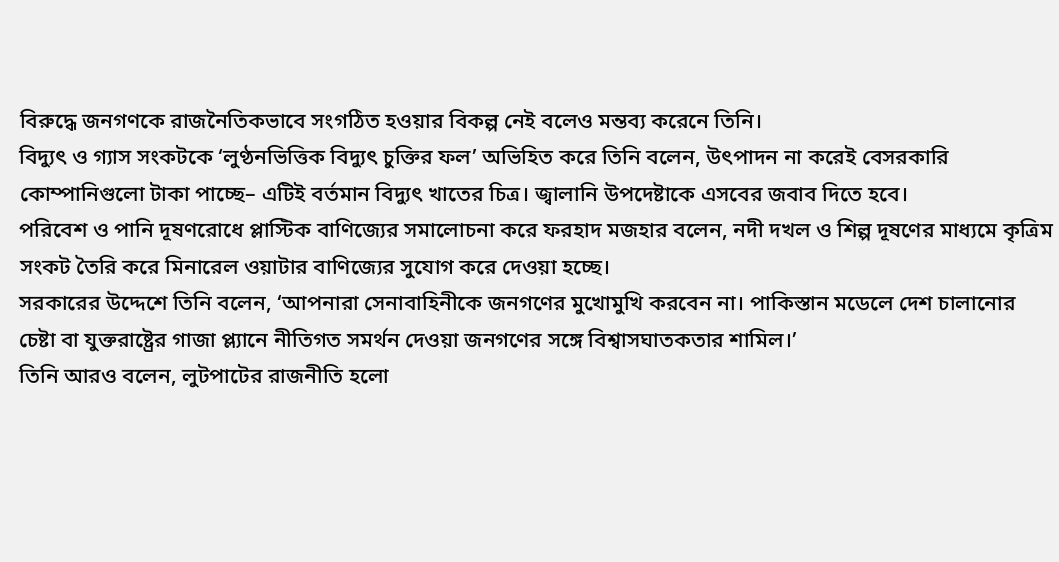বিরুদ্ধে জনগণকে রাজনৈতিকভাবে সংগঠিত হওয়ার বিকল্প নেই বলেও মন্তব্য করেনে তিনি।
বিদ্যুৎ ও গ্যাস সংকটকে ‘লুণ্ঠনভিত্তিক বিদ্যুৎ চুক্তির ফল’ অভিহিত করে তিনি বলেন, উৎপাদন না করেই বেসরকারি কোম্পানিগুলো টাকা পাচ্ছে– এটিই বর্তমান বিদ্যুৎ খাতের চিত্র। জ্বালানি উপদেষ্টাকে এসবের জবাব দিতে হবে।
পরিবেশ ও পানি দূষণরোধে প্লাস্টিক বাণিজ্যের সমালোচনা করে ফরহাদ মজহার বলেন, নদী দখল ও শিল্প দূষণের মাধ্যমে কৃত্রিম সংকট তৈরি করে মিনারেল ওয়াটার বাণিজ্যের সুযোগ করে দেওয়া হচ্ছে।
সরকারের উদ্দেশে তিনি বলেন, ‘আপনারা সেনাবাহিনীকে জনগণের মুখোমুখি করবেন না। পাকিস্তান মডেলে দেশ চালানোর চেষ্টা বা যুক্তরাষ্ট্রের গাজা প্ল্যানে নীতিগত সমর্থন দেওয়া জনগণের সঙ্গে বিশ্বাসঘাতকতার শামিল।’
তিনি আরও বলেন, লুটপাটের রাজনীতি হলো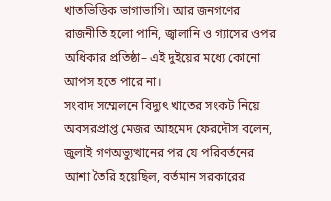খাতভিত্তিক ভাগাভাগি। আর জনগণের রাজনীতি হলো পানি, জ্বালানি ও গ্যাসের ওপর অধিকার প্রতিষ্ঠা– এই দুইয়ের মধ্যে কোনো আপস হতে পারে না।
সংবাদ সম্মেলনে বিদ্যুৎ খাতের সংকট নিয়ে অবসরপ্রাপ্ত মেজর আহমেদ ফেরদৌস বলেন, জুলাই গণঅভ্যুত্থানের পর যে পরিবর্তনের আশা তৈরি হয়েছিল, বর্তমান সরকারের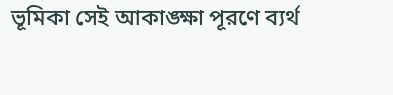ভূমিকা সেই আকাঙ্ক্ষা পূরণে ব্যর্থ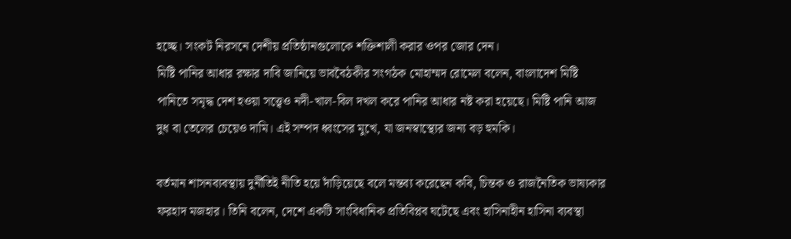হচ্ছে। সংকট নিরসনে দেশীয় প্রতিষ্ঠানগুলোকে শক্তিশালী করার ওপর জোর দেন।
মিষ্টি পানির আধার রক্ষার দাবি জানিয়ে ভাববৈঠকীর সংগঠক মোহাম্মদ রোমেল বলেন, বাংলাদেশ মিষ্টি পানিতে সমৃদ্ধ দেশ হওয়া সত্ত্বেও নদী-খাল-বিল দখল করে পানির আধার নষ্ট করা হয়েছে। মিষ্টি পানি আজ দুধ বা তেলের চেয়েও দামি। এই সম্পদ ধ্বংসের মুখে, যা জনস্বাস্থ্যের জন্য বড় হুমকি।

বর্তমান শাসনব্যবস্থায় দুর্নীতিই নীতি হয়ে দাঁড়িয়েছে বলে মন্তব্য করেছেন কবি, চিন্তক ও রাজনৈতিক ভাষ্যকার ফরহাদ মজহার। তিনি বলেন, দেশে একটি সাংবিধানিক প্রতিবিপ্লব ঘটেছে এবং হাসিনাহীন হাসিনা ব্যবস্থা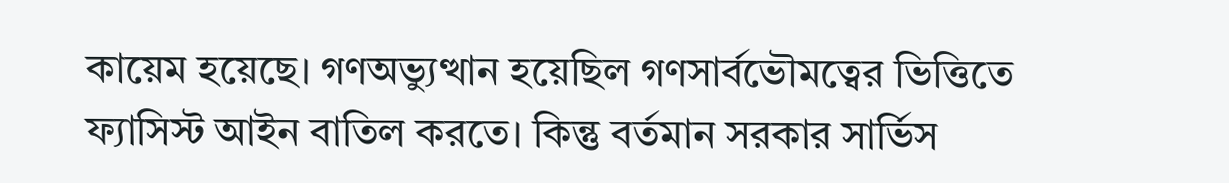কায়েম হয়েছে। গণঅভ্যুত্থান হয়েছিল গণসার্বভৌমত্বের ভিত্তিতে ফ্যাসিস্ট আইন বাতিল করতে। কিন্তু বর্তমান সরকার সার্ভিস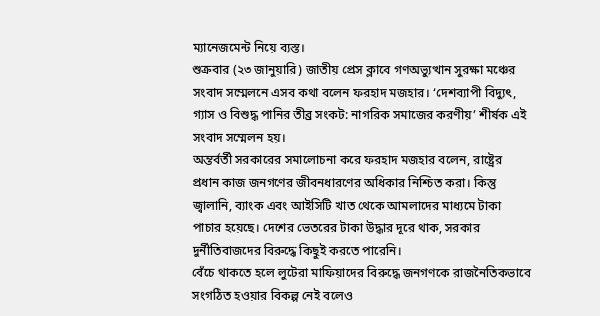ম্যানেজমেন্ট নিয়ে ব্যস্ত।
শুক্রবার (২৩ জানুয়ারি) জাতীয় প্রেস ক্লাবে গণঅভ্যুত্থান সুরক্ষা মঞ্চের সংবাদ সম্মেলনে এসব কথা বলেন ফরহাদ মজহার। ‘দেশব্যাপী বিদ্যুৎ, গ্যাস ও বিশুদ্ধ পানির তীব্র সংকট: নাগরিক সমাজের করণীয়’ শীর্ষক এই সংবাদ সম্মেলন হয়।
অন্তর্বর্তী সরকারের সমালোচনা করে ফরহাদ মজহার বলেন, রাষ্ট্রের প্রধান কাজ জনগণের জীবনধারণের অধিকার নিশ্চিত করা। কিন্তু জ্বালানি, ব্যাংক এবং আইসিটি খাত থেকে আমলাদের মাধ্যমে টাকা পাচার হয়েছে। দেশের ভেতরের টাকা উদ্ধার দূরে থাক, সরকার দুর্নীতিবাজদের বিরুদ্ধে কিছুই করতে পারেনি।
বেঁচে থাকতে হলে লুটেরা মাফিয়াদের বিরুদ্ধে জনগণকে রাজনৈতিকভাবে সংগঠিত হওয়ার বিকল্প নেই বলেও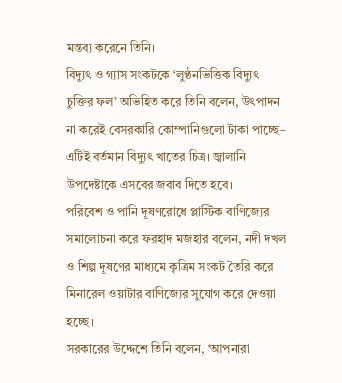মন্তব্য করেনে তিনি।
বিদ্যুৎ ও গ্যাস সংকটকে ‘লুণ্ঠনভিত্তিক বিদ্যুৎ চুক্তির ফল’ অভিহিত করে তিনি বলেন, উৎপাদন না করেই বেসরকারি কোম্পানিগুলো টাকা পাচ্ছে– এটিই বর্তমান বিদ্যুৎ খাতের চিত্র। জ্বালানি উপদেষ্টাকে এসবের জবাব দিতে হবে।
পরিবেশ ও পানি দূষণরোধে প্লাস্টিক বাণিজ্যের সমালোচনা করে ফরহাদ মজহার বলেন, নদী দখল ও শিল্প দূষণের মাধ্যমে কৃত্রিম সংকট তৈরি করে মিনারেল ওয়াটার বাণিজ্যের সুযোগ করে দেওয়া হচ্ছে।
সরকারের উদ্দেশে তিনি বলেন, ‘আপনারা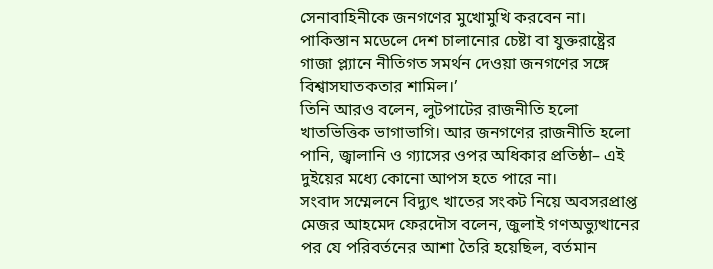সেনাবাহিনীকে জনগণের মুখোমুখি করবেন না। পাকিস্তান মডেলে দেশ চালানোর চেষ্টা বা যুক্তরাষ্ট্রের গাজা প্ল্যানে নীতিগত সমর্থন দেওয়া জনগণের সঙ্গে বিশ্বাসঘাতকতার শামিল।’
তিনি আরও বলেন, লুটপাটের রাজনীতি হলো খাতভিত্তিক ভাগাভাগি। আর জনগণের রাজনীতি হলো পানি, জ্বালানি ও গ্যাসের ওপর অধিকার প্রতিষ্ঠা– এই দুইয়ের মধ্যে কোনো আপস হতে পারে না।
সংবাদ সম্মেলনে বিদ্যুৎ খাতের সংকট নিয়ে অবসরপ্রাপ্ত মেজর আহমেদ ফেরদৌস বলেন, জুলাই গণঅভ্যুত্থানের পর যে পরিবর্তনের আশা তৈরি হয়েছিল, বর্তমান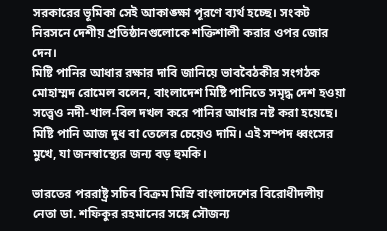সরকারের ভূমিকা সেই আকাঙ্ক্ষা পূরণে ব্যর্থ হচ্ছে। সংকট নিরসনে দেশীয় প্রতিষ্ঠানগুলোকে শক্তিশালী করার ওপর জোর দেন।
মিষ্টি পানির আধার রক্ষার দাবি জানিয়ে ভাববৈঠকীর সংগঠক মোহাম্মদ রোমেল বলেন, বাংলাদেশ মিষ্টি পানিতে সমৃদ্ধ দেশ হওয়া সত্ত্বেও নদী-খাল-বিল দখল করে পানির আধার নষ্ট করা হয়েছে। মিষ্টি পানি আজ দুধ বা তেলের চেয়েও দামি। এই সম্পদ ধ্বংসের মুখে, যা জনস্বাস্থ্যের জন্য বড় হুমকি।

ভারতের পররাষ্ট্র সচিব বিক্রম মিস্রি বাংলাদেশের বিরোধীদলীয় নেতা ডা. শফিকুর রহমানের সঙ্গে সৌজন্য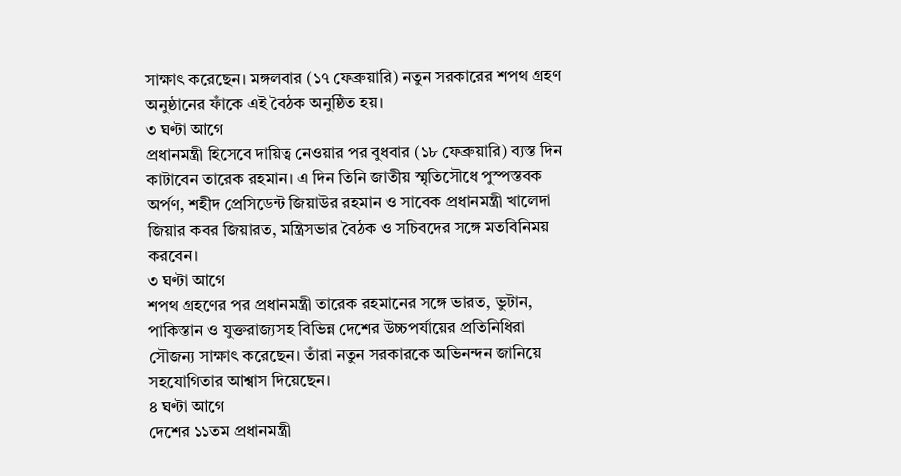সাক্ষাৎ করেছেন। মঙ্গলবার (১৭ ফেব্রুয়ারি) নতুন সরকারের শপথ গ্রহণ অনুষ্ঠানের ফাঁকে এই বৈঠক অনুষ্ঠিত হয়।
৩ ঘণ্টা আগে
প্রধানমন্ত্রী হিসেবে দায়িত্ব নেওয়ার পর বুধবার (১৮ ফেব্রুয়ারি) ব্যস্ত দিন কাটাবেন তারেক রহমান। এ দিন তিনি জাতীয় স্মৃতিসৌধে পুস্পস্তবক অর্পণ, শহীদ প্রেসিডেন্ট জিয়াউর রহমান ও সাবেক প্রধানমন্ত্রী খালেদা জিয়ার কবর জিয়ারত, মন্ত্রিসভার বৈঠক ও সচিবদের সঙ্গে মতবিনিময় করবেন।
৩ ঘণ্টা আগে
শপথ গ্রহণের পর প্রধানমন্ত্রী তারেক রহমানের সঙ্গে ভারত, ভুটান, পাকিস্তান ও যুক্তরাজ্যসহ বিভিন্ন দেশের উচ্চপর্যায়ের প্রতিনিধিরা সৌজন্য সাক্ষাৎ করেছেন। তাঁরা নতুন সরকারকে অভিনন্দন জানিয়ে সহযোগিতার আশ্বাস দিয়েছেন।
৪ ঘণ্টা আগে
দেশের ১১তম প্রধানমন্ত্রী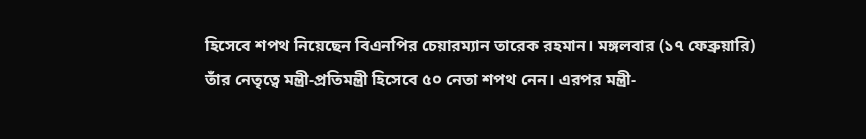হিসেবে শপথ নিয়েছেন বিএনপির চেয়ারম্যান তারেক রহমান। মঙ্গলবার (১৭ ফেব্রুয়ারি) তাঁর নেতৃত্বে মন্ত্রী-প্রতিমন্ত্রী হিসেবে ৫০ নেতা শপথ নেন। এরপর মন্ত্রী-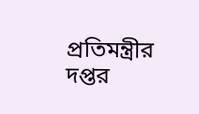প্রতিমন্ত্রীর দপ্তর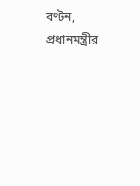বণ্টন, প্রধানমন্ত্রীর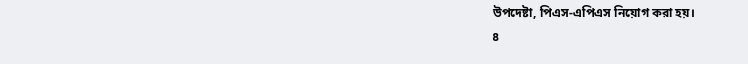উপদেষ্টা, পিএস-এপিএস নিয়োগ করা হয়।
৪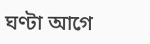ঘণ্টা আগে